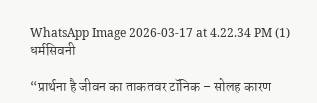WhatsApp Image 2026-03-17 at 4.22.34 PM (1)
धर्मसिवनी

“प्रार्थना है जीवन का ताकतवर टॉनिक – सोलह कारण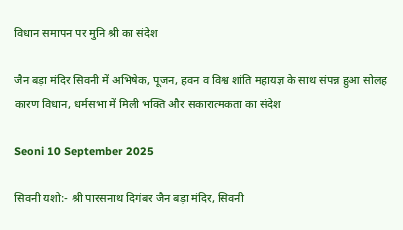विधान समापन पर मुनि श्री का संदेश

जैन बड़ा मंदिर सिवनी में अभिषेक, पूजन, हवन व विश्व शांति महायज्ञ के साथ संपन्न हुआ सोलह कारण विधान, धर्मसभा में मिली भक्ति और सकारात्मकता का संदेश

Seoni 10 September 2025

सिवनी यशो:- श्री पारसनाथ दिगंबर जैन बड़ा मंदिर, सिवनी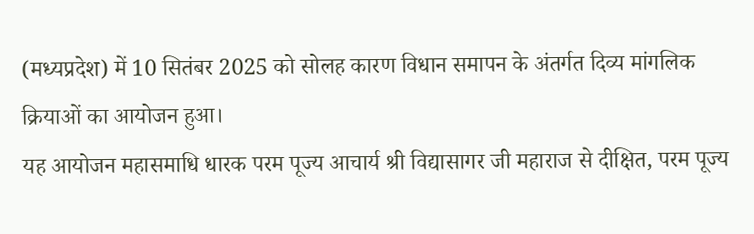(मध्यप्रदेश) में 10 सितंबर 2025 को सोलह कारण विधान समापन के अंतर्गत दिव्य मांगलिक क्रियाओं का आयोजन हुआ।
यह आयोजन महासमाधि धारक परम पूज्य आचार्य श्री विद्यासागर जी महाराज से दीक्षित, परम पूज्य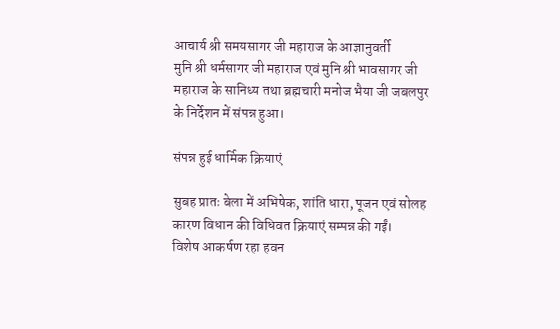आचार्य श्री समयसागर जी महाराज के आज्ञानुवर्ती
मुनि श्री धर्मसागर जी महाराज एवं मुनि श्री भावसागर जी महाराज के सानिध्य तथा ब्रह्मचारी मनोज भैया जी जबलपुर के निर्देशन में संपन्न हुआ।

संपन्न हुई धार्मिक क्रियाएं

सुबह प्रातः बेला में अभिषेक, शांति धारा, पूजन एवं सोलह कारण विधान की विधिवत क्रियाएं सम्पन्न की गईं।
विशेष आकर्षण रहा हवन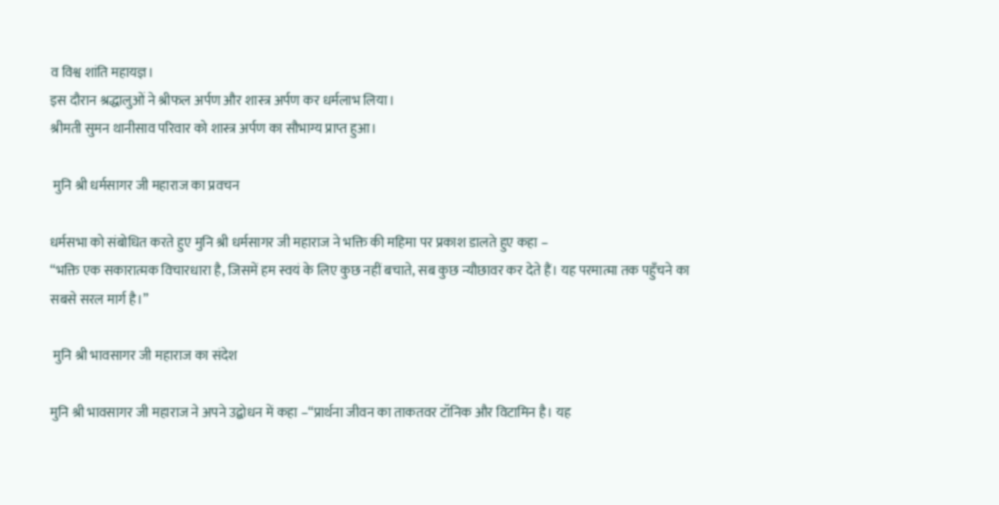व विश्व शांति महायज्ञ।
इस दौरान श्रद्धालुओं ने श्रीफल अर्पण और शास्त्र अर्पण कर धर्मलाभ लिया।
श्रीमती सुमन थानीसाव परिवार को शास्त्र अर्पण का सौभाग्य प्राप्त हुआ।

 मुनि श्री धर्मसागर जी महाराज का प्रवचन

धर्मसभा को संबोधित करते हुए मुनि श्री धर्मसागर जी महाराज ने भक्ति की महिमा पर प्रकाश डालते हुए कहा –
“भक्ति एक सकारात्मक विचारधारा है, जिसमें हम स्वयं के लिए कुछ नहीं बचाते, सब कुछ न्यौछावर कर देते हैं। यह परमात्मा तक पहुँचने का सबसे सरल मार्ग है।”

 मुनि श्री भावसागर जी महाराज का संदेश

मुनि श्री भावसागर जी महाराज ने अपने उद्बोधन में कहा –“प्रार्थना जीवन का ताकतवर टॉनिक और विटामिन है। यह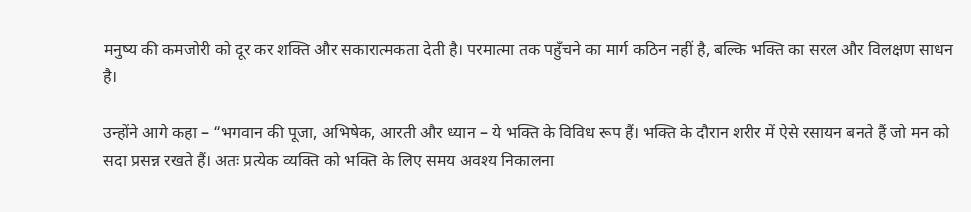मनुष्य की कमजोरी को दूर कर शक्ति और सकारात्मकता देती है। परमात्मा तक पहुँचने का मार्ग कठिन नहीं है, बल्कि भक्ति का सरल और विलक्षण साधन है।

उन्होंने आगे कहा – “भगवान की पूजा, अभिषेक, आरती और ध्यान – ये भक्ति के विविध रूप हैं। भक्ति के दौरान शरीर में ऐसे रसायन बनते हैं जो मन को सदा प्रसन्न रखते हैं। अतः प्रत्येक व्यक्ति को भक्ति के लिए समय अवश्य निकालना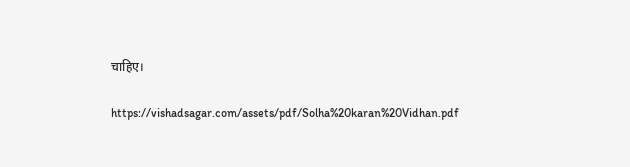चाहिए।

https://vishadsagar.com/assets/pdf/Solha%20karan%20Vidhan.pdf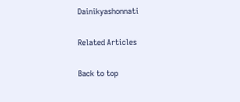Dainikyashonnati

Related Articles

Back to top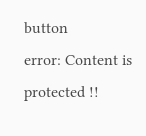button
error: Content is protected !!